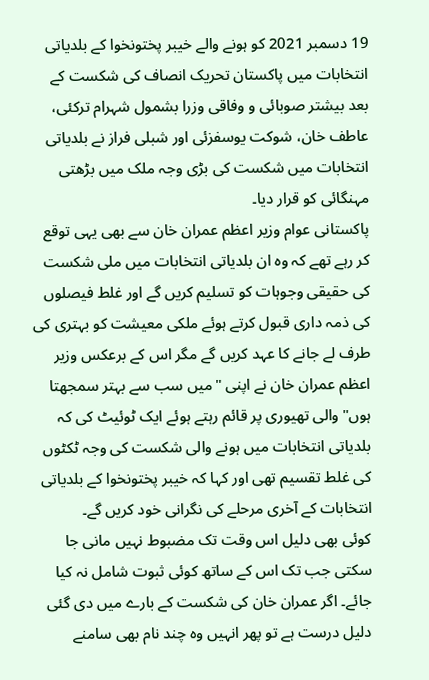19 دسمبر 2021 کو ہونے والے خیبر پختونخوا کے بلدیاتی انتخابات میں پاکستان تحریک انصاف کی شکست کے بعد بیشتر صوبائی و وفاقی وزرا بشمول شہرام ترکئی، عاطف خان، شوکت یوسفزئی اور شبلی فراز نے بلدیاتی انتخابات میں شکست کی بڑی وجہ ملک میں بڑھتی مہنگائی کو قرار دیا۔
پاکستانی عوام وزیر اعظم عمران خان سے بھی یہی توقع کر رہے تھے کہ وہ ان بلدیاتی انتخابات میں ملی شکست کی حقیقی وجوہات کو تسلیم کریں گے اور غلط فیصلوں کی ذمہ داری قبول کرتے ہوئے ملکی معیشت کو بہتری کی طرف لے جانے کا عہد کریں گے مگر اس کے برعکس وزیر اعظم عمران خان نے اپنی "میں سب سے بہتر سمجھتا ہوں" والی تھیوری پر قائم رہتے ہوئے ایک ٹوئیٹ کی کہ بلدیاتی انتخابات میں ہونے والی شکست کی وجہ ٹکٹوں کی غلط تقسیم تھی اور کہا کہ خیبر پختونخوا کے بلدیاتی انتخابات کے آخری مرحلے کی نگرانی خود کریں گے۔
کوئی بھی دلیل اس وقت تک مضبوط نہیں مانی جا سکتی جب تک اس کے ساتھ کوئی ثبوت شامل نہ کیا جائے۔ اگر عمران خان کی شکست کے بارے میں دی گئی دلیل درست ہے تو پھر انہیں وہ چند نام بھی سامنے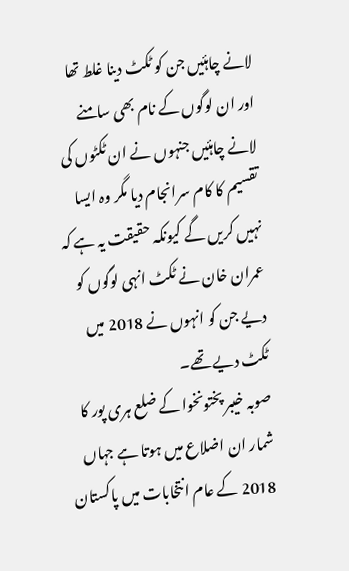لانے چاہئیں جن کو ٹکٹ دینا غلط تھا اور ان لوگوں کے نام بھی سامنے لانے چاہئیں جنہوں نے ان ٹکٹوں کی تقسیم کا کام سرانجام دیا مگر وہ ایسا نہیں کریں گے کیونکہ حقیقت یہ ہے کہ عمران خان نے ٹکٹ انہی لوگوں کو دیے جن کو انہوں نے 2018 میں ٹکٹ دیے تھے۔
صوبہ خیبر پختونخوا کے ضلع ہری پور کا شمار ان اضلاع میں ہوتا ہے جہاں 2018 کے عام انتخابات میں پاکستان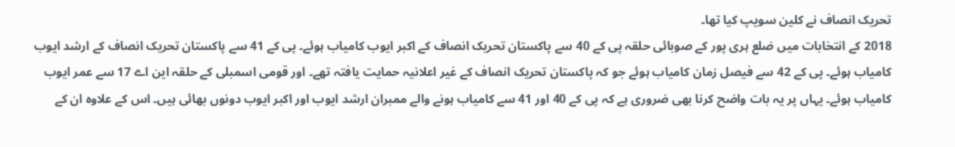تحریک انصاف نے کلین سویپ کیا تھا۔
2018 کے انتخابات میں ضلع ہری پور کے صوبائی حلقہ پی کے 40 سے پاکستان تحریک انصاف کے اکبر ایوب کامیاب ہوئے۔ پی کے 41 سے پاکستان تحریک انصاف کے ارشد ایوب کامیاب ہوئے۔ پی کے 42 سے فیصل زمان کامیاب ہوئے جو کہ پاکستان تحریک انصاف کے غیر اعلانیہ حمایت یافتہ تھے۔ اور قومی اسمبلی کے حلقہ این اے 17 سے عمر ایوب کامیاب ہوئے۔ یہاں پر یہ بات واضح کرنا بھی ضروری ہے کہ پی کے 40 اور 41 سے کامیاب ہونے والے ممبران ارشد ایوب اور اکبر ایوب دونوں بھائی ہیں۔ اس کے علاوہ ان کے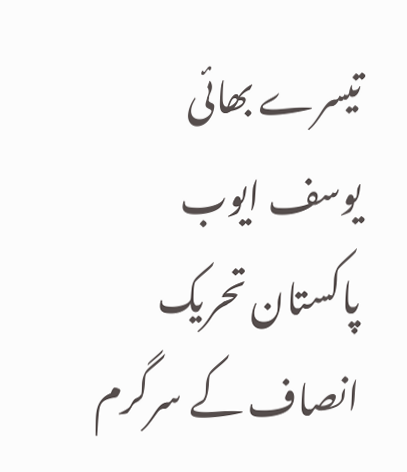تیسرے بھائی یوسف ایوب پاکستان تحریک انصاف کے سرگرم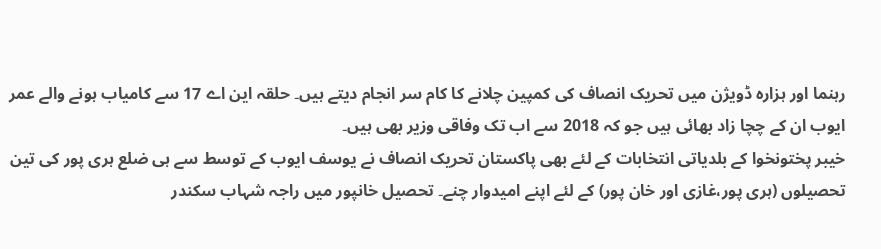رہنما اور ہزارہ ڈویژن میں تحریک انصاف کی کمپین چلانے کا کام سر انجام دیتے ہیں۔ حلقہ این اے 17 سے کامیاب ہونے والے عمر ایوب ان کے چچا زاد بھائی ہیں جو کہ 2018 سے اب تک وفاقی وزیر بھی ہیں۔
خیبر پختونخوا کے بلدیاتی انتخابات کے لئے بھی پاکستان تحریک انصاف نے یوسف ایوب کے توسط سے ہی ضلع ہری پور کی تین تحصیلوں (ہری پور،غازی اور خان پور) کے لئے اپنے امیدوار چنے۔ تحصیل خانپور میں راجہ شہاب سکندر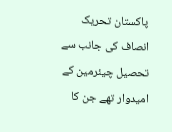پاکستان تحریک انصاف کی جانب سے تحصیل چیئرمین کے امیدوار تھے جن کا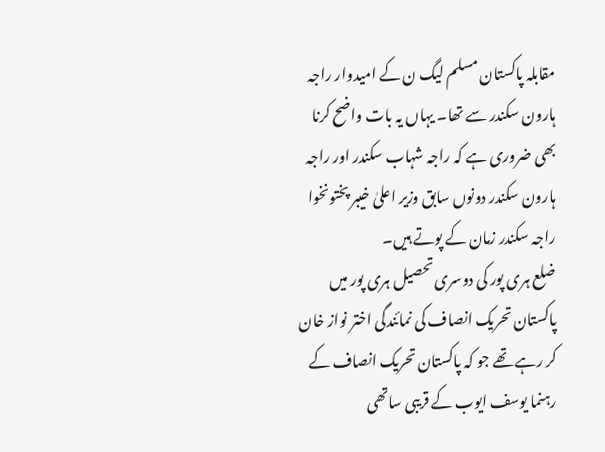مقابلہ پاکستان مسلم لیگ ن کے امیدوار راجہ ہارون سکندر سے تھا۔ یہاں یہ بات واضح کرنا بھی ضروری ہے کہ راجہ شہاب سکندر اور راجہ ہارون سکندر دونوں سابق وزیر اعلیٰ خیبر پختونخوا راجہ سکندر زمان کے پوتے ہیں۔
ضلع ہری پور کی دوسری تحصیل ہری پور میں پاکستان تحریک انصاف کی نمائندگی اختر نواز خان کر رہے تھے جو کہ پاکستان تحریک انصاف کے رہنما یوسف ایوب کے قریبی ساتھی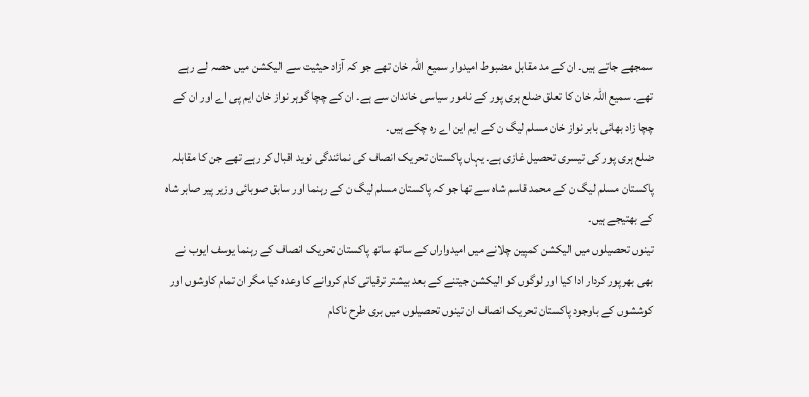سمجھے جاتے ہیں۔ ان کے مد مقابل مضبوط امیدوار سمیع اللہ خان تھے جو کہ آزاد حیثیت سے الیکشن میں حصہ لے رہے تھے۔ سمیع اللہ خان کا تعلق ضلع ہری پور کے نامور سیاسی خاندان سے ہے۔ ان کے چچا گوہر نواز خان ایم پی اے اور ان کے چچا زاد بھائی بابر نواز خان مسلم لیگ ن کے ایم این اے رہ چکے ہیں۔
ضلع ہری پور کی تیسری تحصیل غازی ہے۔ یہاں پاکستان تحریک انصاف کی نمائندگی نوید اقبال کر رہے تھے جن کا مقابلہ پاکستان مسلم لیگ ن کے محمد قاسم شاہ سے تھا جو کہ پاکستان مسلم لیگ ن کے رہنما اور سابق صوبائی وزیر پیر صابر شاہ کے بھتیجے ہیں۔
تینوں تحصیلوں میں الیکشن کمپین چلانے میں امیدواراں کے ساتھ ساتھ پاکستان تحریک انصاف کے رہنما یوسف ایوب نے بھی بھرپور کردار ادا کیا اور لوگوں کو الیکشن جیتنے کے بعد بیشتر ترقیاتی کام کروانے کا وعدہ کیا مگر ان تمام کاوشوں اور کوششوں کے باوجود پاکستان تحریک انصاف ان تینوں تحصیلوں میں بری طرح ناکام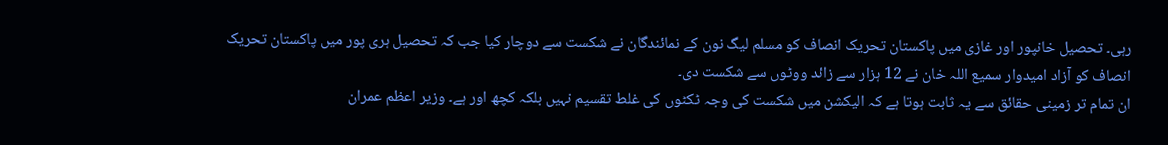رہی۔ تحصیل خانپور اور غازی میں پاکستان تحریک انصاف کو مسلم لیگ نون کے نمائندگان نے شکست سے دوچار کیا جب کہ تحصیل ہری پور میں پاکستان تحریک انصاف کو آزاد امیدوار سمیع اللہ خان نے 12 ہزار سے زائد ووٹوں سے شکست دی۔
ان تمام تر زمینی حقائق سے یہ ثابت ہوتا ہے کہ الیکشن میں شکست کی وجہ ٹکٹوں کی غلط تقسیم نہیں بلکہ کچھ اور ہے۔ وزیر اعظم عمران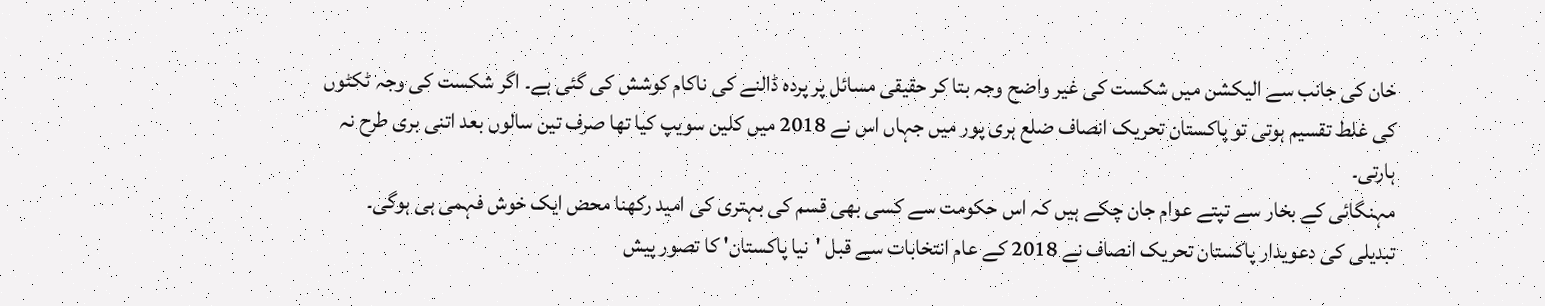خان کی جانب سے الیکشن میں شکست کی غیر واضح وجہ بتا کر حقیقی مسائل پر پردہ ڈالنے کی ناکام کوشش کی گئی ہے۔ اگر شکست کی وجہ ٹکٹوں کی غلط تقسیم ہوتی تو پاکستان تحریک انصاف ضلع ہری پور میں جہاں اس نے 2018 میں کلین سویپ کیا تھا صرف تین سالوں بعد اتنی بری طرح نہ ہارتی۔
مہنگائی کے بخار سے تپتے عوام جان چکے ہیں کہ اس حکومت سے کسی بھی قسم کی بہتری کی امید رکھنا محض ایک خوش فہمی ہی ہوگی۔ تبدیلی کی دعویدار پاکستان تحریک انصاف نے 2018 کے عام انتخابات سے قبل 'نیا پاکستان' کا تصور پیش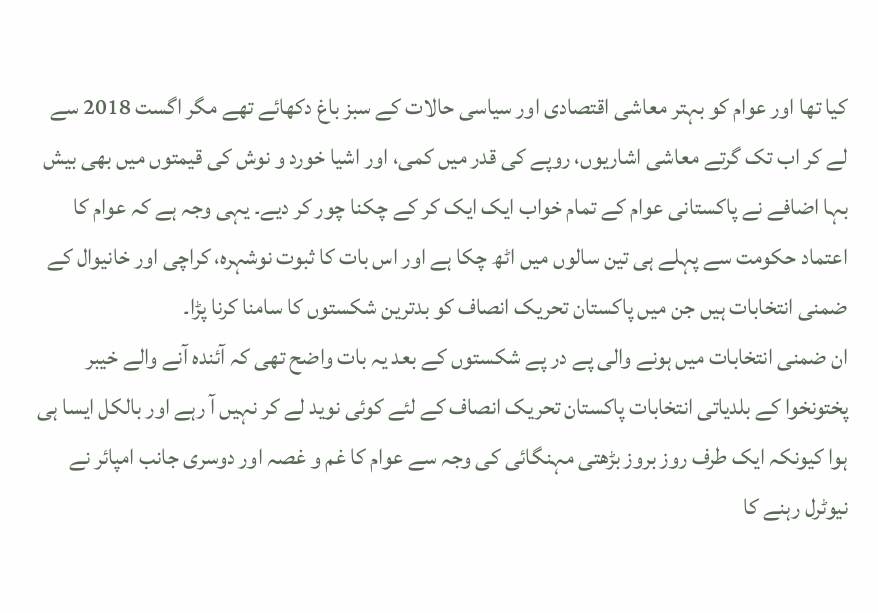کیا تھا اور عوام کو بہتر معاشی اقتصادی اور سیاسی حالات کے سبز باغ دکھائے تھے مگر اگست 2018 سے لے کر اب تک گرتے معاشی اشاریوں، روپے کی قدر میں کمی، اور اشیا خورد و نوش کی قیمتوں میں بھی بیش بہا اضافے نے پاکستانی عوام کے تمام خواب ایک ایک کر کے چکنا چور کر دیے۔ یہی وجہ ہے کہ عوام کا اعتماد حکومت سے پہلے ہی تین سالوں میں اٹھ چکا ہے اور اس بات کا ثبوت نوشہرہ، کراچی اور خانیوال کے ضمنی انتخابات ہیں جن میں پاکستان تحریک انصاف کو بدترین شکستوں کا سامنا کرنا پڑا۔
ان ضمنی انتخابات میں ہونے والی پے در پے شکستوں کے بعد یہ بات واضح تھی کہ آئندہ آنے والے خیبر پختونخوا کے بلدیاتی انتخابات پاکستان تحریک انصاف کے لئے کوئی نوید لے کر نہیں آ رہے اور بالکل ایسا ہی ہوا کیونکہ ایک طرف روز بروز بڑھتی مہنگائی کی وجہ سے عوام کا غم و غصہ اور دوسری جانب امپائر نے نیوٹرل رہنے کا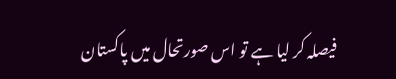فیصلہ کر لیا ہے تو اس صورتحال میں پاکستان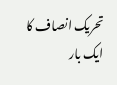تحریک انصاف کا ایک بار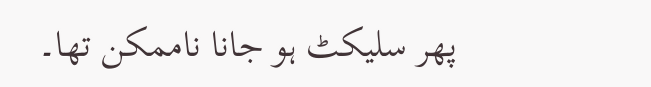پھر سلیکٹ ہو جانا ناممکن تھا۔